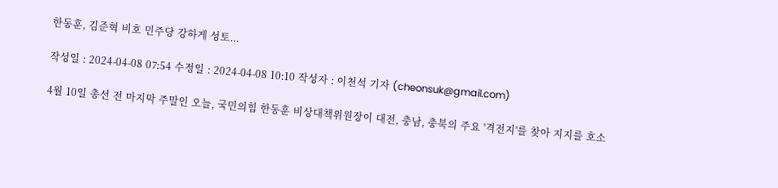한동훈, 김준혁 비호 민주당 강하게 성토...

작성일 : 2024-04-08 07:54 수정일 : 2024-04-08 10:10 작성자 : 이천석 기자 (cheonsuk@gmail.com)

4월 10일 총선 전 마지막 주말인 오늘, 국민의힘 한동훈 비상대책위원장이 대전, 충남, 충북의 주요 '격전지'를 찾아 지지를 호소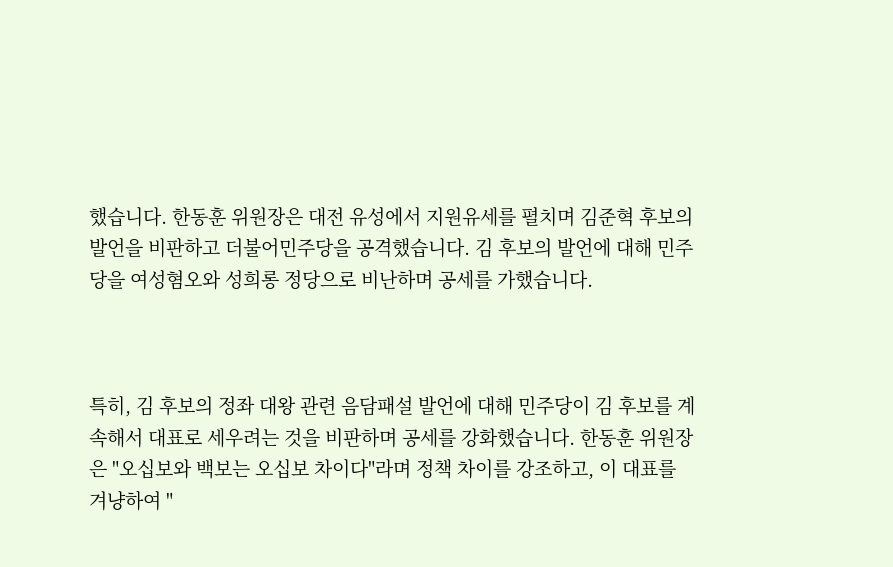했습니다. 한동훈 위원장은 대전 유성에서 지원유세를 펼치며 김준혁 후보의 발언을 비판하고 더불어민주당을 공격했습니다. 김 후보의 발언에 대해 민주당을 여성혐오와 성희롱 정당으로 비난하며 공세를 가했습니다.



특히, 김 후보의 정좌 대왕 관련 음담패설 발언에 대해 민주당이 김 후보를 계속해서 대표로 세우려는 것을 비판하며 공세를 강화했습니다. 한동훈 위원장은 "오십보와 백보는 오십보 차이다"라며 정책 차이를 강조하고, 이 대표를 겨냥하여 "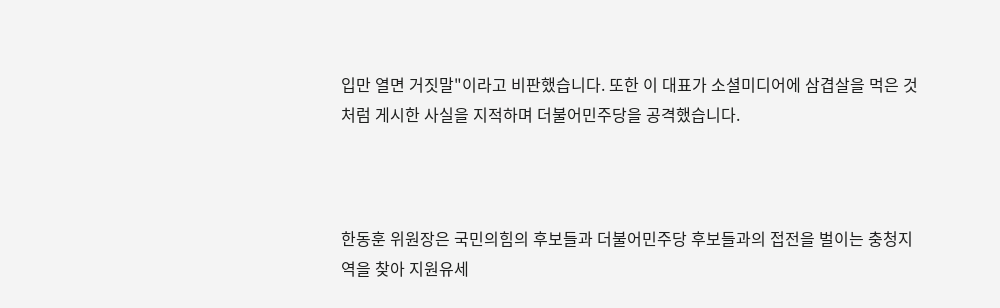입만 열면 거짓말"이라고 비판했습니다. 또한 이 대표가 소셜미디어에 삼겹살을 먹은 것처럼 게시한 사실을 지적하며 더불어민주당을 공격했습니다.



한동훈 위원장은 국민의힘의 후보들과 더불어민주당 후보들과의 접전을 벌이는 충청지역을 찾아 지원유세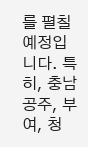를 펼칠 예정입니다. 특히, 충남 공주, 부여, 청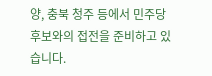양, 충북 청주 등에서 민주당 후보와의 접전을 준비하고 있습니다.